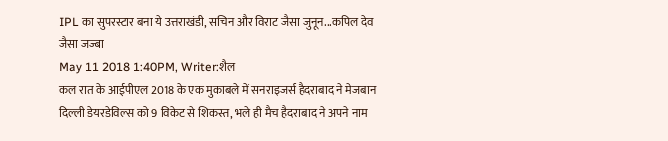IPL का सुपरस्टार बना ये उत्तराखंडी, सचिन और विराट जैसा जुनून...कपिल देव जैसा जज्बा
May 11 2018 1:40PM, Writer:शैल
कल रात के आईपीएल 2018 के एक मुकाबले में सनराइजर्स हैदराबाद ने मेजबान दिल्ली डेयरडेविल्स को 9 विकेट से शिकस्त, भले ही मैच हैदराबाद ने अपने नाम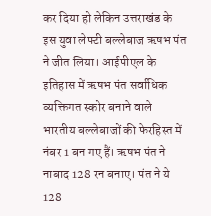कर दिया हो लेकिन उत्तराखंड के इस युवा लेफ्टी बल्लेबाज ऋषभ पंत ने जीत लिया। आईपीएल के इतिहास में ऋषभ पंत सर्वाधिक व्यक्तिगत स्कोर बनाने वाले भारतीय बल्लेबाजों की फेरहिस्त में नंबर 1 बन गए हैं। ऋषभ पंत ने नाबाद 128 रन बनाए। पंत ने ये 128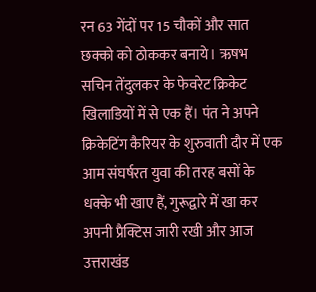रन 63 गेंदों पर 15 चौकों और सात छक्को को ठोककर बनाये। ऋषभ सचिन तेंदुलकर के फेवरेट क्रिकेट खिलाडियों में से एक हैं। पंत ने अपने क्रिकेटिंग कैरियर के शुरुवाती दौर में एक आम संघर्षरत युवा की तरह बसों के धक्के भी खाए हैं, गुरूद्वारे में खा कर अपनी प्रैक्टिस जारी रखी और आज उत्तराखंड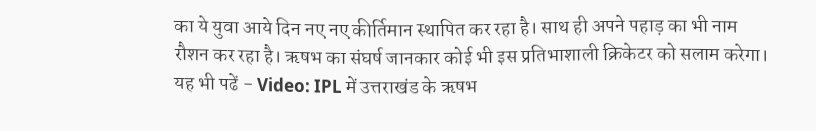का ये युवा आये दिन नए नए कीर्तिमान स्थापित कर रहा है। साथ ही अपने पहाड़ का भी नाम रौशन कर रहा है। ऋषभ का संघर्ष जानकार कोई भी इस प्रतिभाशाली क्रिकेटर को सलाम करेगा।
यह भी पढें - Video: IPL में उत्तराखंड के ऋषभ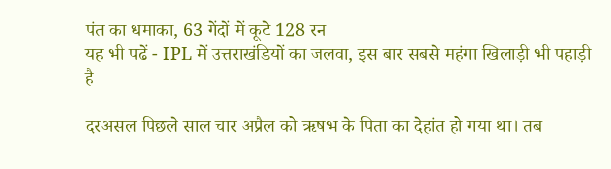पंत का धमाका, 63 गेंदों में कूटे 128 रन
यह भी पढें - IPL में उत्तराखंडियों का जलवा, इस बार सबसे महंगा खिलाड़ी भी पहाड़ी है

दरअसल पिछले साल चार अप्रैल को ऋषभ के पिता का देहांत हो गया था। तब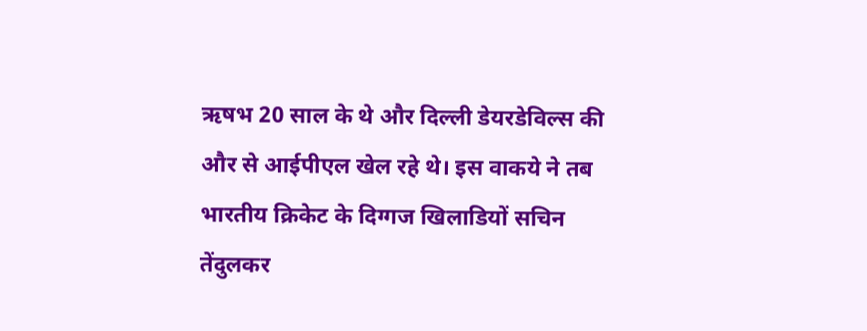ऋषभ 20 साल के थे और दिल्ली डेयरडेविल्स की और से आईपीएल खेल रहे थे। इस वाकये ने तब भारतीय क्रिकेट के दिग्गज खिलाडियों सचिन तेंदुलकर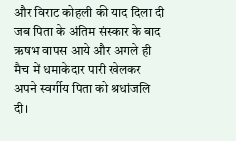और विराट कोहली की याद दिला दी जब पिता के अंतिम संस्कार के बाद ऋषभ वापस आये और अगले ही मैच में धमाकेदार पारी खेलकर अपने स्वर्गीय पिता को श्रधांजलि दी।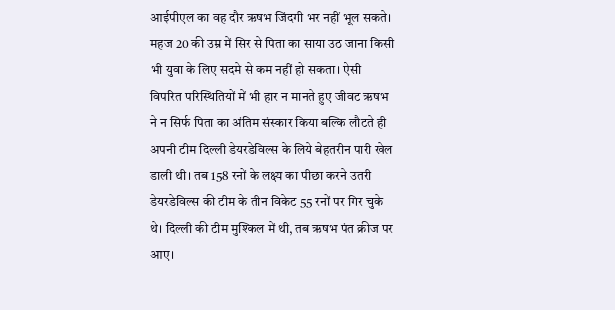आईपीएल का वह दौर ऋषभ जिंदगी भर नहीं भूल सकते। महज 20 की उम्र में सिर से पिता का साया उठ जाना किसी भी युवा के लिए सदमे से कम नहीं हो सकता। ऐसी विपरित परिस्थितियों में भी हार न मानते हुए जीवट ऋषभ ने न सिर्फ पिता का अंतिम संस्कार किया बल्कि लौटते ही अपनी टीम दिल्ली डेयरडेविल्स के लिये बेहतरीन पारी खेल डाली थी। तब 158 रनों के लक्ष्य का पीछा करने उतरी डेयरडेविल्स की टीम के तीन विकेट 55 रनों पर गिर चुके थे। दिल्ली की टीम मुश्किल में थी, तब ऋषभ पंत क्रीज पर आए।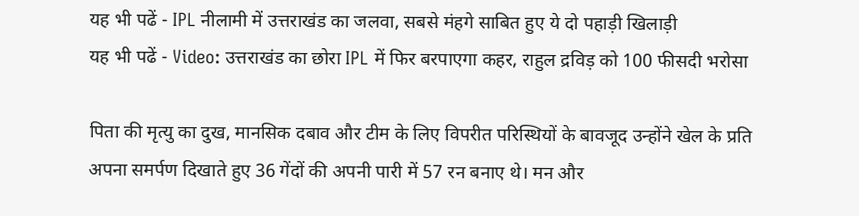यह भी पढें - IPL नीलामी में उत्तराखंड का जलवा, सबसे मंहगे साबित हुए ये दो पहाड़ी खिलाड़ी
यह भी पढें - Video: उत्तराखंड का छोरा IPL में फिर बरपाएगा कहर, राहुल द्रविड़ को 100 फीसदी भरोसा

पिता की मृत्यु का दुख, मानसिक दबाव और टीम के लिए विपरीत परिस्थियों के बावजूद उन्होंने खेल के प्रति अपना समर्पण दिखाते हुए 36 गेंदों की अपनी पारी में 57 रन बनाए थे। मन और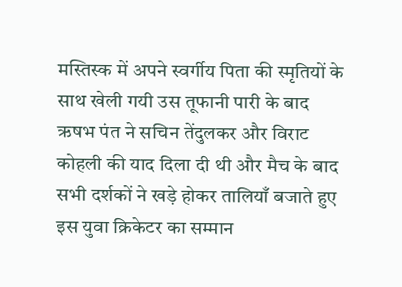मस्तिस्क में अपने स्वर्गीय पिता की स्मृतियों के साथ खेली गयी उस तूफानी पारी के बाद ऋषभ पंत ने सचिन तेंदुलकर और विराट कोहली की याद दिला दी थी और मैच के बाद सभी दर्शकों ने खड़े होकर तालियाँ बजाते हुए इस युवा क्रिकेटर का सम्मान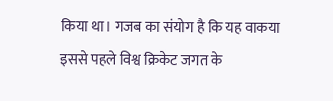किया था। गजब का संयोग है कि यह वाकया इससे पहले विश्व क्रिकेट जगत के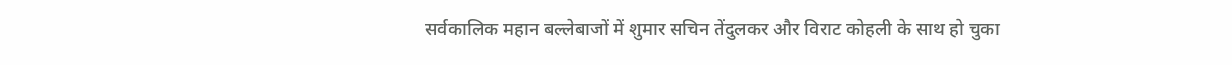सर्वकालिक महान बल्लेबाजों में शुमार सचिन तेंदुलकर और विराट कोहली के साथ हो चुका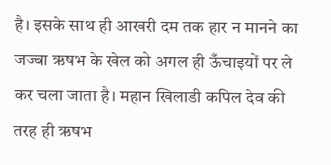है। इसके साथ ही आखरी दम तक हार न मानने का जज्बा ऋषभ के खेल को अगल ही ऊँचाइयों पर ले कर चला जाता है। महान खिलाडी कपिल देव की तरह ही ऋषभ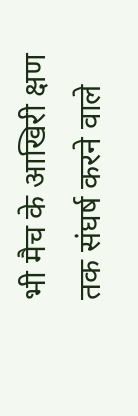भी मैच के आखिरी क्षण तक संघर्ष करने वाले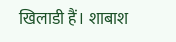खिलाडी हैं। शाबाश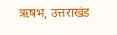ऋषभ, उत्तराखंड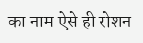का नाम ऐसे ही रोशन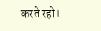करते रहो।